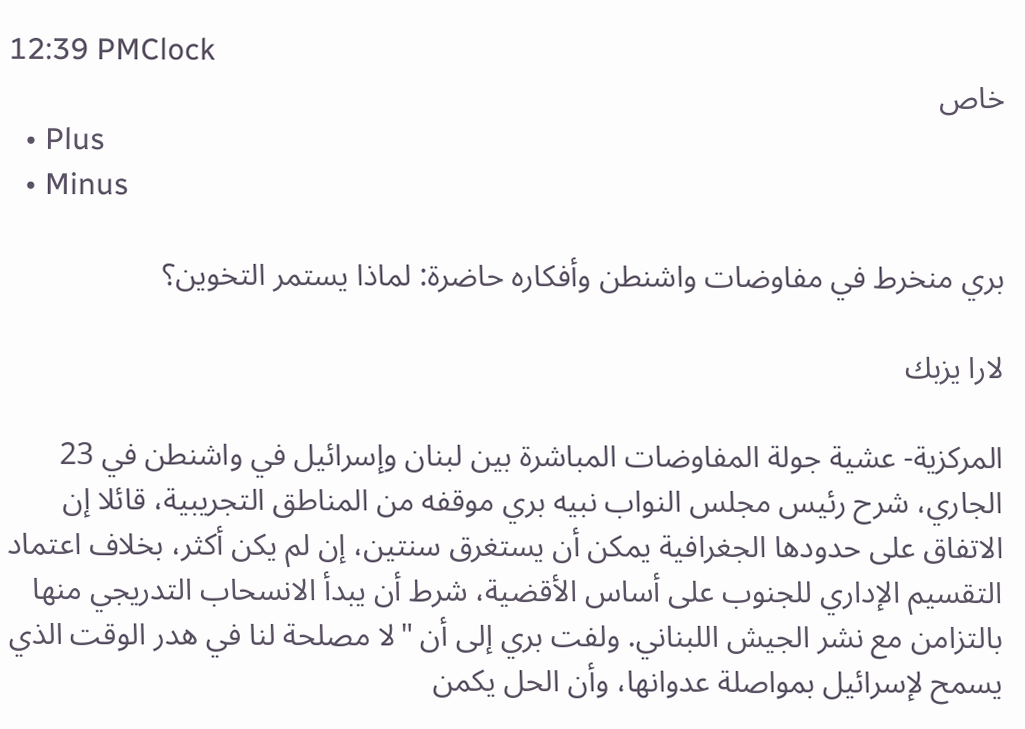12:39 PMClock
خاص
  • Plus
  • Minus

بري منخرط في مفاوضات واشنطن وأفكاره حاضرة: لماذا يستمر التخوين؟

لارا يزبك

المركزية- عشية جولة المفاوضات المباشرة بين لبنان وإسرائيل في واشنطن في 23 الجاري، شرح رئيس مجلس النواب نبيه بري موقفه من المناطق التجريبية، قائلا إن الاتفاق على حدودها الجغرافية يمكن أن يستغرق سنتين، إن لم يكن أكثر، بخلاف اعتماد التقسيم الإداري للجنوب على أساس الأقضية، شرط أن يبدأ الانسحاب التدريجي منها بالتزامن مع نشر الجيش اللبناني. ولفت بري إلى أن "لا مصلحة لنا في هدر الوقت الذي يسمح لإسرائيل بمواصلة عدوانها، وأن الحل يكمن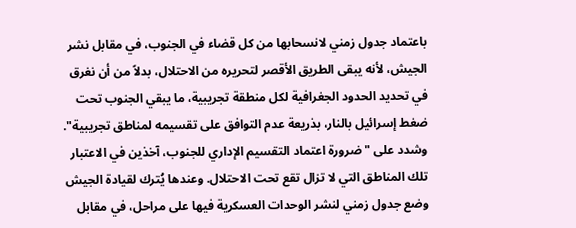باعتماد جدول زمني لانسحابها من كل قضاء في الجنوب، في مقابل نشر الجيش، لأنه يبقى الطريق الأقصر لتحريره من الاحتلال، بدلاً من أن نغرق في تحديد الحدود الجغرافية لكل منطقة تجريبية، ما يبقي الجنوب تحت ضغط إسرائيل بالنار، بذريعة عدم التوافق على تقسيمه لمناطق تجريبية". وشدد على "ضرورة اعتماد التقسيم الإداري للجنوب، آخذين في الاعتبار تلك المناطق التي لا تزال تقع تحت الاحتلال. وعندها يُترك لقيادة الجيش وضع جدول زمني لنشر الوحدات العسكرية فيها على مراحل، في مقابل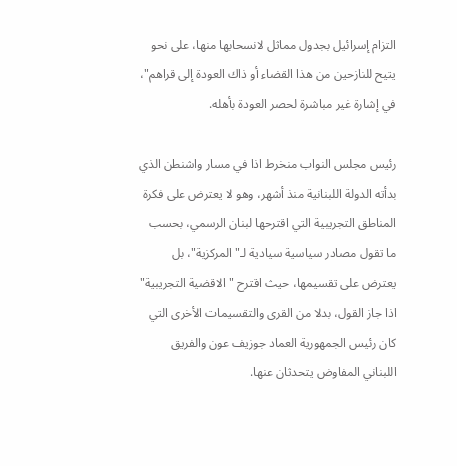التزام إسرائيل بجدول مماثل لانسحابها منها، على نحو يتيح للنازحين من هذا القضاء أو ذاك العودة إلى قراهم"، في إشارة غير مباشرة لحصر العودة بأهله.

رئيس مجلس النواب منخرط اذا في مسار واشنطن الذي بدأته الدولة اللبنانية منذ أشهر، وهو لا يعترض على فكرة المناطق التجريبية التي اقترحها لبنان الرسمي، بحسب ما تقول مصادر سياسية سيادية لـ"المركزية"، بل يعترض على تقسيمها، حيث اقترح "الاقضية التجريبية" اذا جاز القول، بدلا من القرى والتقسيمات الأخرى التي كان رئيس الجمهورية العماد جوزيف عون والفريق اللبناني المفاوض يتحدثان عنها.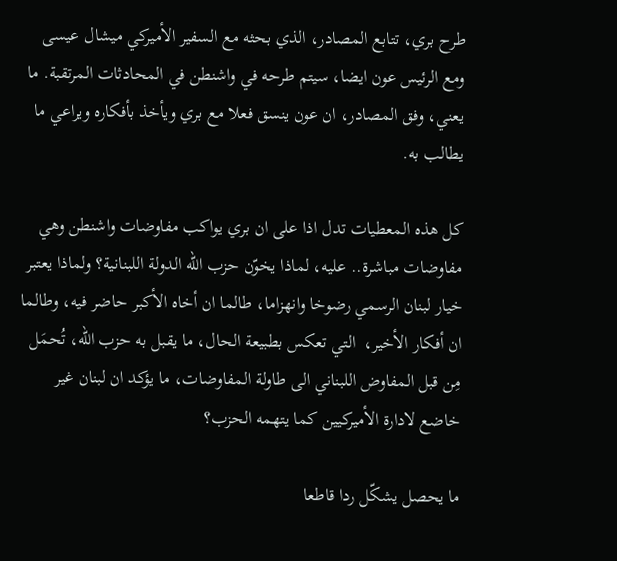طرح بري، تتابع المصادر، الذي بحثه مع السفير الأميركي ميشال عيسى ومع الرئيس عون ايضا، سيتم طرحه في واشنطن في المحادثات المرتقبة. ما يعني، وفق المصادر، ان عون ينسق فعلا مع بري ويأخذ بأفكاره ويراعي ما يطالب به.

كل هذه المعطيات تدل اذا على ان بري يواكب مفاوضات واشنطن وهي مفاوضات مباشرة.. عليه، لماذا يخوّن حزب الله الدولة اللبنانية؟ ولماذا يعتبر خيار لبنان الرسمي رضوخا وانهزاما، طالما ان أخاه الأكبر حاضر فيه، وطالما ان أفكار الأخير،  التي تعكس بطبيعة الحال، ما يقبل به حزب الله، تُحمَل مِن قبل المفاوض اللبناني الى طاولة المفاوضات، ما يؤكد ان لبنان غير خاضع لادارة الأميركيين كما يتهمه الحزب؟

ما يحصل يشكّل ردا قاطعا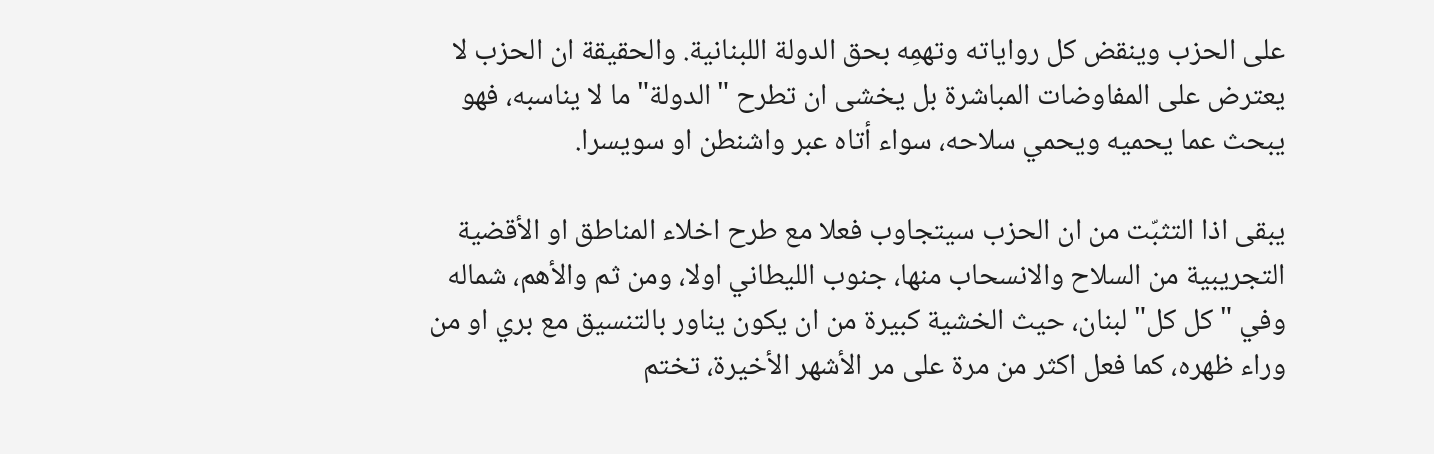على الحزب وينقض كل رواياته وتهمِه بحق الدولة اللبنانية. والحقيقة ان الحزب لا يعترض على المفاوضات المباشرة بل يخشى ان تطرح "الدولة" ما لا يناسبه، فهو يبحث عما يحميه ويحمي سلاحه، سواء أتاه عبر واشنطن او سويسرا.

يبقى اذا التثبّت من ان الحزب سيتجاوب فعلا مع طرح اخلاء المناطق او الأقضية التجريبية من السلاح والانسحاب منها، جنوب الليطاني اولا، ومن ثم والأهم، شماله وفي "كل كل" لبنان، حيث الخشية كبيرة من ان يكون يناور بالتنسيق مع بري او من وراء ظهره، كما فعل اكثر من مرة على مر الأشهر الأخيرة، تختم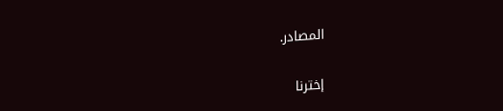المصادر.

إخترنا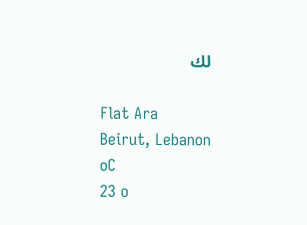لك

Flat Ara
Beirut, Lebanon
oC
23 o